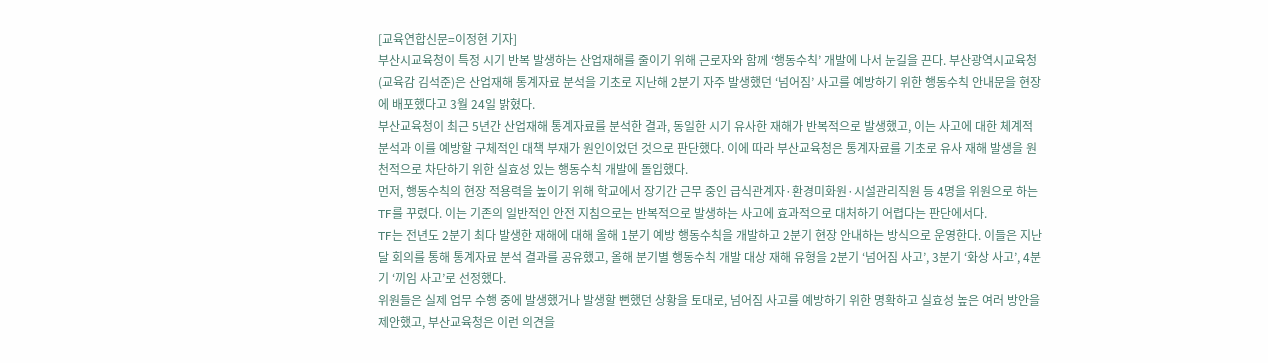[교육연합신문=이정현 기자]
부산시교육청이 특정 시기 반복 발생하는 산업재해를 줄이기 위해 근로자와 함께 ‘행동수칙’ 개발에 나서 눈길을 끈다. 부산광역시교육청(교육감 김석준)은 산업재해 통계자료 분석을 기초로 지난해 2분기 자주 발생했던 ‘넘어짐’ 사고를 예방하기 위한 행동수칙 안내문을 현장에 배포했다고 3월 24일 밝혔다.
부산교육청이 최근 5년간 산업재해 통계자료를 분석한 결과, 동일한 시기 유사한 재해가 반복적으로 발생했고, 이는 사고에 대한 체계적 분석과 이를 예방할 구체적인 대책 부재가 원인이었던 것으로 판단했다. 이에 따라 부산교육청은 통계자료를 기초로 유사 재해 발생을 원천적으로 차단하기 위한 실효성 있는 행동수칙 개발에 돌입했다.
먼저, 행동수칙의 현장 적용력을 높이기 위해 학교에서 장기간 근무 중인 급식관계자·환경미화원·시설관리직원 등 4명을 위원으로 하는 TF를 꾸렸다. 이는 기존의 일반적인 안전 지침으로는 반복적으로 발생하는 사고에 효과적으로 대처하기 어렵다는 판단에서다.
TF는 전년도 2분기 최다 발생한 재해에 대해 올해 1분기 예방 행동수칙을 개발하고 2분기 현장 안내하는 방식으로 운영한다. 이들은 지난달 회의를 통해 통계자료 분석 결과를 공유했고, 올해 분기별 행동수칙 개발 대상 재해 유형을 2분기 ‘넘어짐 사고’, 3분기 ‘화상 사고’, 4분기 ‘끼임 사고’로 선정했다.
위원들은 실제 업무 수행 중에 발생했거나 발생할 뻔했던 상황을 토대로, 넘어짐 사고를 예방하기 위한 명확하고 실효성 높은 여러 방안을 제안했고, 부산교육청은 이런 의견을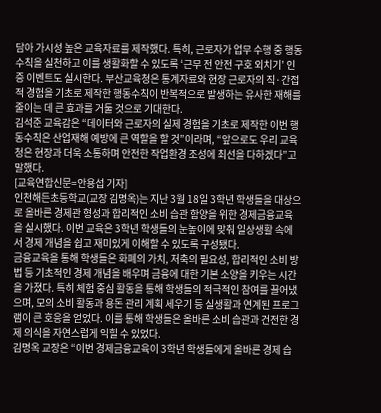담아 가시성 높은 교육자료를 제작했다. 특히, 근로자가 업무 수행 중 행동수칙을 실천하고 이를 생활화할 수 있도록 ‘근무 전 안전 구호 외치기’ 인증 이벤트도 실시한다. 부산교육청은 통계자료와 현장 근로자의 직·간접적 경험을 기초로 제작한 행동수칙이 반복적으로 발생하는 유사한 재해를 줄이는 데 큰 효과를 거둘 것으로 기대한다.
김석준 교육감은 “데이터와 근로자의 실제 경험을 기초로 제작한 이번 행동수칙은 산업재해 예방에 큰 역할을 할 것”이라며, “앞으로도 우리 교육청은 현장과 더욱 소통하며 안전한 작업환경 조성에 최선을 다하겠다”고 말했다.
[교육연합신문=안용섭 기자]
인천해든초등학교(교장 김명옥)는 지난 3월 18일 3학년 학생들을 대상으로 올바른 경제관 형성과 합리적인 소비 습관 함양을 위한 경제금융교육을 실시했다. 이번 교육은 3학년 학생들의 눈높이에 맞춰 일상생활 속에서 경제 개념을 쉽고 재미있게 이해할 수 있도록 구성됐다.
금융교육을 통해 학생들은 화폐의 가치, 저축의 필요성, 합리적인 소비 방법 등 기초적인 경제 개념을 배우며 금융에 대한 기본 소양을 키우는 시간을 가졌다. 특히 체험 중심 활동을 통해 학생들의 적극적인 참여를 끌어냈으며, 모의 소비 활동과 용돈 관리 계획 세우기 등 실생활과 연계된 프로그램이 큰 호응을 얻었다. 이를 통해 학생들은 올바른 소비 습관과 건전한 경제 의식을 자연스럽게 익힐 수 있었다.
김명옥 교장은 “이번 경제금융교육이 3학년 학생들에게 올바른 경제 습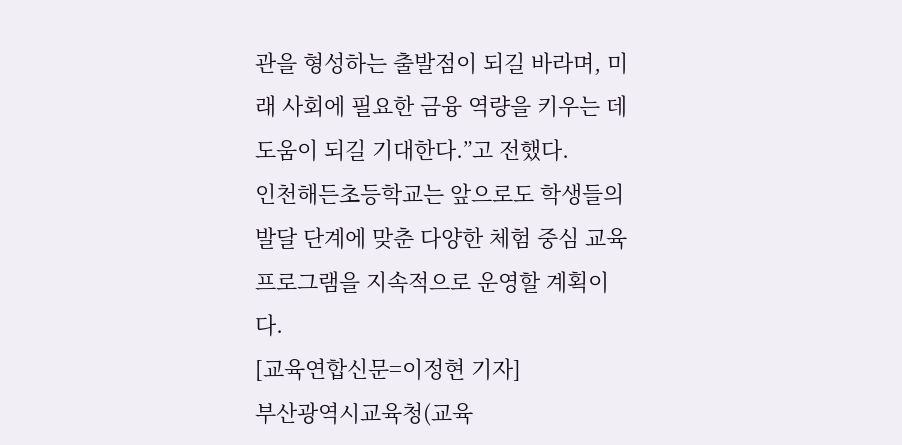관을 형성하는 출발점이 되길 바라며, 미래 사회에 필요한 금융 역량을 키우는 데 도움이 되길 기대한다.”고 전했다.
인천해든초등학교는 앞으로도 학생들의 발달 단계에 맞춘 다양한 체험 중심 교육 프로그램을 지속적으로 운영할 계획이다.
[교육연합신문=이정현 기자]
부산광역시교육청(교육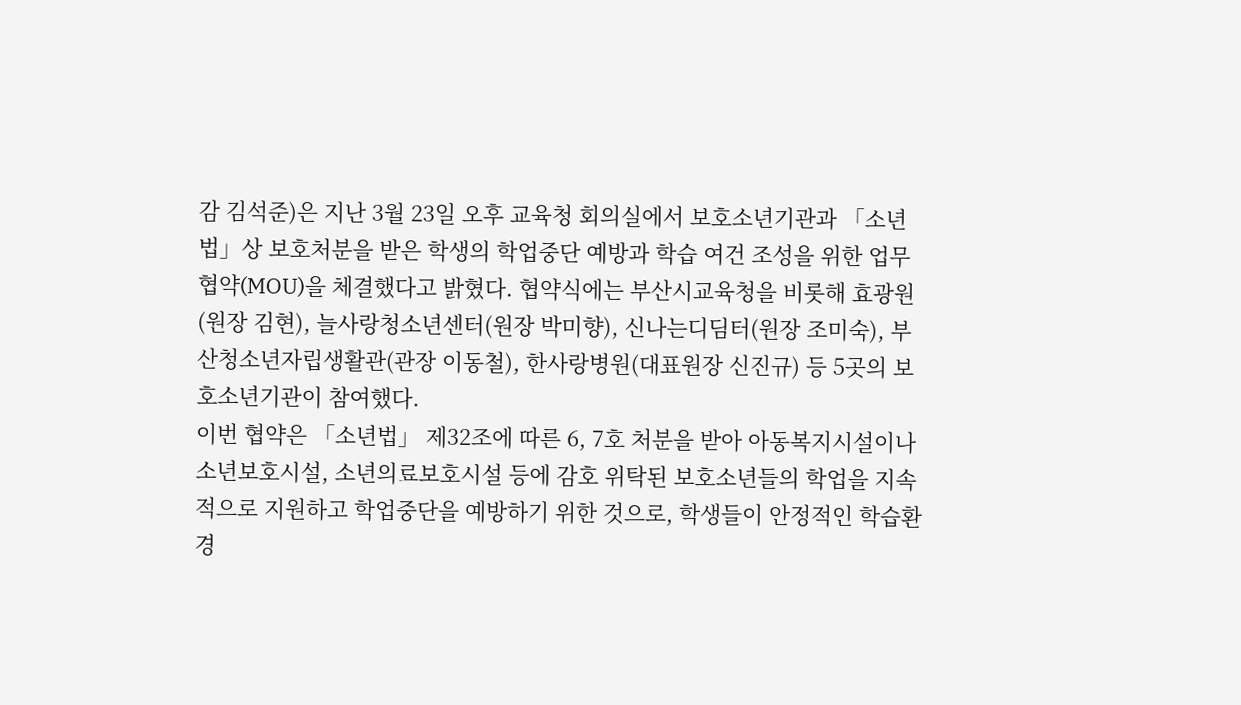감 김석준)은 지난 3월 23일 오후 교육청 회의실에서 보호소년기관과 「소년법」상 보호처분을 받은 학생의 학업중단 예방과 학습 여건 조성을 위한 업무협약(MOU)을 체결했다고 밝혔다. 협약식에는 부산시교육청을 비롯해 효광원(원장 김현), 늘사랑청소년센터(원장 박미향), 신나는디딤터(원장 조미숙), 부산청소년자립생활관(관장 이동철), 한사랑병원(대표원장 신진규) 등 5곳의 보호소년기관이 참여했다.
이번 협약은 「소년법」 제32조에 따른 6, 7호 처분을 받아 아동복지시설이나 소년보호시설, 소년의료보호시설 등에 감호 위탁된 보호소년들의 학업을 지속적으로 지원하고 학업중단을 예방하기 위한 것으로, 학생들이 안정적인 학습환경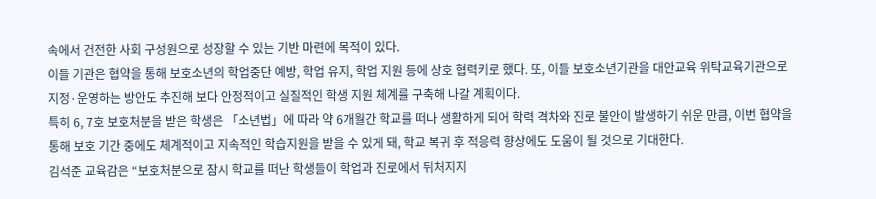속에서 건전한 사회 구성원으로 성장할 수 있는 기반 마련에 목적이 있다.
이들 기관은 협약을 통해 보호소년의 학업중단 예방, 학업 유지, 학업 지원 등에 상호 협력키로 했다. 또, 이들 보호소년기관을 대안교육 위탁교육기관으로 지정·운영하는 방안도 추진해 보다 안정적이고 실질적인 학생 지원 체계를 구축해 나갈 계획이다.
특히 6, 7호 보호처분을 받은 학생은 「소년법」에 따라 약 6개월간 학교를 떠나 생활하게 되어 학력 격차와 진로 불안이 발생하기 쉬운 만큼, 이번 협약을 통해 보호 기간 중에도 체계적이고 지속적인 학습지원을 받을 수 있게 돼, 학교 복귀 후 적응력 향상에도 도움이 될 것으로 기대한다.
김석준 교육감은 “보호처분으로 잠시 학교를 떠난 학생들이 학업과 진로에서 뒤처지지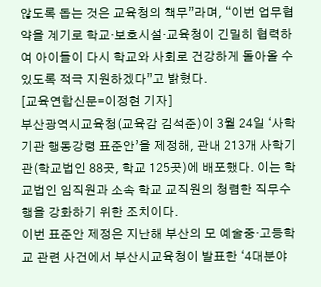않도록 돕는 것은 교육청의 책무”라며, “이번 업무협약을 계기로 학교·보호시설·교육청이 긴밀히 협력하여 아이들이 다시 학교와 사회로 건강하게 돌아올 수 있도록 적극 지원하겠다”고 밝혔다.
[교육연합신문=이정현 기자]
부산광역시교육청(교육감 김석준)이 3월 24일 ‘사학기관 행동강령 표준안’을 제정해, 관내 213개 사학기관(학교법인 88곳, 학교 125곳)에 배포했다. 이는 학교법인 임직원과 소속 학교 교직원의 청렴한 직무수행을 강화하기 위한 조치이다.
이번 표준안 제정은 지난해 부산의 모 예술중·고등학교 관련 사건에서 부산시교육청이 발표한 ‘4대분야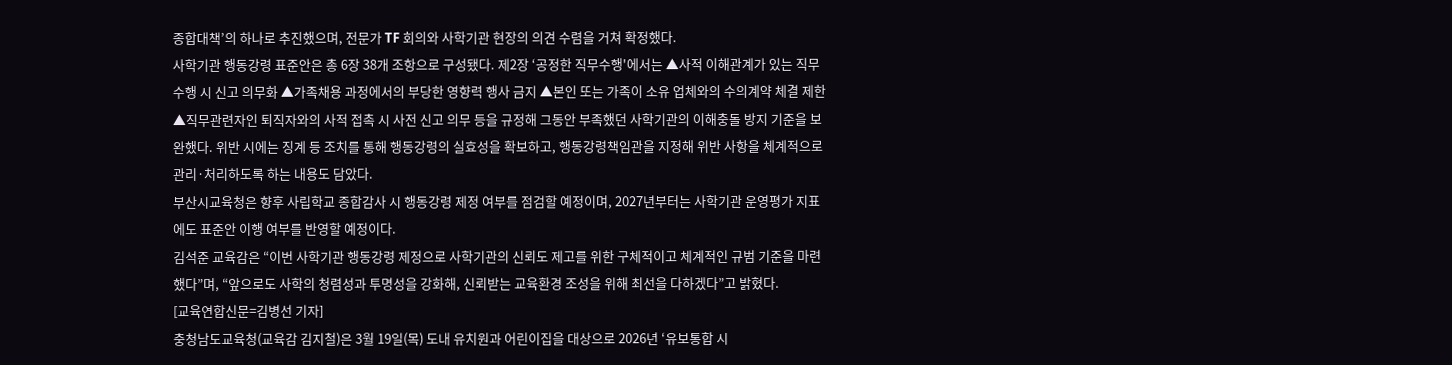종합대책’의 하나로 추진했으며, 전문가 TF 회의와 사학기관 현장의 의견 수렴을 거쳐 확정했다.
사학기관 행동강령 표준안은 총 6장 38개 조항으로 구성됐다. 제2장 ‘공정한 직무수행'에서는 ▲사적 이해관계가 있는 직무수행 시 신고 의무화 ▲가족채용 과정에서의 부당한 영향력 행사 금지 ▲본인 또는 가족이 소유 업체와의 수의계약 체결 제한 ▲직무관련자인 퇴직자와의 사적 접촉 시 사전 신고 의무 등을 규정해 그동안 부족했던 사학기관의 이해충돌 방지 기준을 보완했다. 위반 시에는 징계 등 조치를 통해 행동강령의 실효성을 확보하고, 행동강령책임관을 지정해 위반 사항을 체계적으로 관리·처리하도록 하는 내용도 담았다.
부산시교육청은 향후 사립학교 종합감사 시 행동강령 제정 여부를 점검할 예정이며, 2027년부터는 사학기관 운영평가 지표에도 표준안 이행 여부를 반영할 예정이다.
김석준 교육감은 “이번 사학기관 행동강령 제정으로 사학기관의 신뢰도 제고를 위한 구체적이고 체계적인 규범 기준을 마련했다”며, “앞으로도 사학의 청렴성과 투명성을 강화해, 신뢰받는 교육환경 조성을 위해 최선을 다하겠다”고 밝혔다.
[교육연합신문=김병선 기자]
충청남도교육청(교육감 김지철)은 3월 19일(목) 도내 유치원과 어린이집을 대상으로 2026년 ‘유보통합 시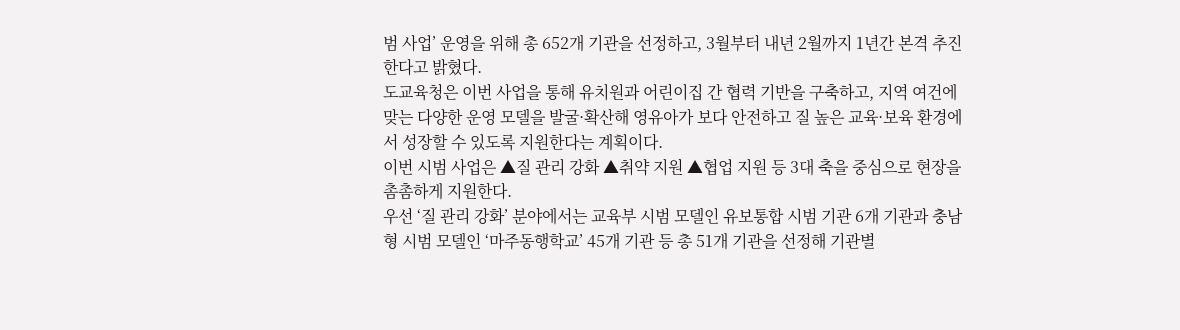범 사업’ 운영을 위해 총 652개 기관을 선정하고, 3월부터 내년 2월까지 1년간 본격 추진한다고 밝혔다.
도교육청은 이번 사업을 통해 유치원과 어린이집 간 협력 기반을 구축하고, 지역 여건에 맞는 다양한 운영 모델을 발굴·확산해 영유아가 보다 안전하고 질 높은 교육·보육 환경에서 성장할 수 있도록 지원한다는 계획이다.
이번 시범 사업은 ▲질 관리 강화 ▲취약 지원 ▲협업 지원 등 3대 축을 중심으로 현장을 촘촘하게 지원한다.
우선 ‘질 관리 강화’ 분야에서는 교육부 시범 모델인 유보통합 시범 기관 6개 기관과 충남형 시범 모델인 ‘마주동행학교’ 45개 기관 등 총 51개 기관을 선정해 기관별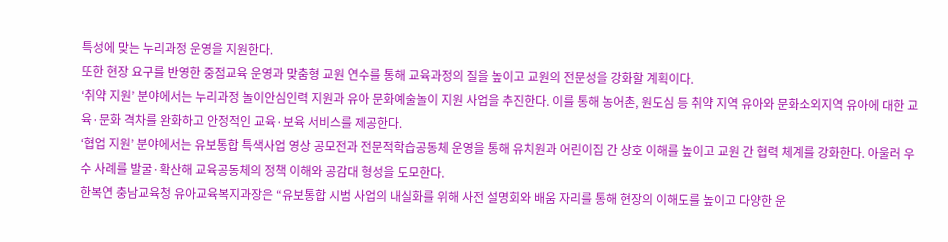특성에 맞는 누리과정 운영을 지원한다.
또한 현장 요구를 반영한 중점교육 운영과 맞춤형 교원 연수를 통해 교육과정의 질을 높이고 교원의 전문성을 강화할 계획이다.
‘취약 지원’ 분야에서는 누리과정 놀이안심인력 지원과 유아 문화예술놀이 지원 사업을 추진한다. 이를 통해 농어촌, 원도심 등 취약 지역 유아와 문화소외지역 유아에 대한 교육·문화 격차를 완화하고 안정적인 교육·보육 서비스를 제공한다.
‘협업 지원’ 분야에서는 유보통합 특색사업 영상 공모전과 전문적학습공동체 운영을 통해 유치원과 어린이집 간 상호 이해를 높이고 교원 간 협력 체계를 강화한다. 아울러 우수 사례를 발굴·확산해 교육공동체의 정책 이해와 공감대 형성을 도모한다.
한복연 충남교육청 유아교육복지과장은 “유보통합 시범 사업의 내실화를 위해 사전 설명회와 배움 자리를 통해 현장의 이해도를 높이고 다양한 운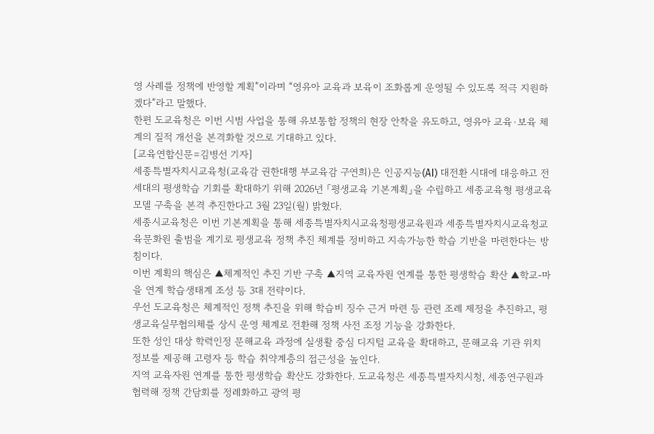영 사례를 정책에 반영할 계획”이라며 “영유아 교육과 보육이 조화롭게 운영될 수 있도록 적극 지원하겠다”라고 말했다.
한편 도교육청은 이번 시범 사업을 통해 유보통합 정책의 현장 안착을 유도하고, 영유아 교육·보육 체계의 질적 개선을 본격화할 것으로 기대하고 있다.
[교육연합신문=김병선 기자]
세종특별자치시교육청(교육감 권한대행 부교육감 구연희)은 인공지능(AI) 대전환 시대에 대응하고 전 세대의 평생학습 기회를 확대하기 위해 2026년 「평생교육 기본계획」을 수립하고 세종교육형 평생교육 모델 구축을 본격 추진한다고 3월 23일(월) 밝혔다.
세종시교육청은 이번 기본계획을 통해 세종특별자치시교육청평생교육원과 세종특별자치시교육청교육문화원 출범을 계기로 평생교육 정책 추진 체계를 정비하고 지속가능한 학습 기반을 마련한다는 방침이다.
이번 계획의 핵심은 ▲체계적인 추진 기반 구축 ▲지역 교육자원 연계를 통한 평생학습 확산 ▲학교-마을 연계 학습생태계 조성 등 3대 전략이다.
우선 도교육청은 체계적인 정책 추진을 위해 학습비 징수 근거 마련 등 관련 조례 제정을 추진하고, 평생교육실무협의체를 상시 운영 체계로 전환해 정책 사전 조정 기능을 강화한다.
또한 성인 대상 학력인정 문해교육 과정에 실생활 중심 디지털 교육을 확대하고, 문해교육 기관 위치 정보를 제공해 고령자 등 학습 취약계층의 접근성을 높인다.
지역 교육자원 연계를 통한 평생학습 확산도 강화한다. 도교육청은 세종특별자치시청, 세종연구원과 협력해 정책 간담회를 정례화하고 광역 평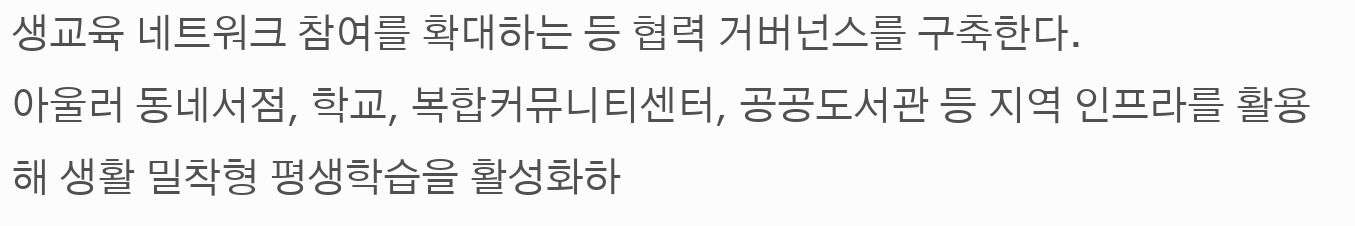생교육 네트워크 참여를 확대하는 등 협력 거버넌스를 구축한다.
아울러 동네서점, 학교, 복합커뮤니티센터, 공공도서관 등 지역 인프라를 활용해 생활 밀착형 평생학습을 활성화하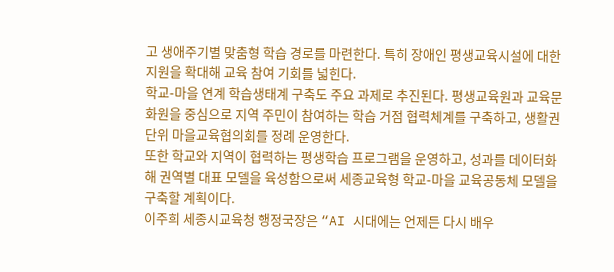고 생애주기별 맞춤형 학습 경로를 마련한다. 특히 장애인 평생교육시설에 대한 지원을 확대해 교육 참여 기회를 넓힌다.
학교-마을 연계 학습생태계 구축도 주요 과제로 추진된다. 평생교육원과 교육문화원을 중심으로 지역 주민이 참여하는 학습 거점 협력체계를 구축하고, 생활권 단위 마을교육협의회를 정례 운영한다.
또한 학교와 지역이 협력하는 평생학습 프로그램을 운영하고, 성과를 데이터화해 권역별 대표 모델을 육성함으로써 세종교육형 학교-마을 교육공동체 모델을 구축할 계획이다.
이주희 세종시교육청 행정국장은 “AI 시대에는 언제든 다시 배우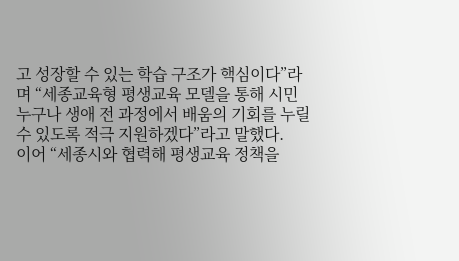고 성장할 수 있는 학습 구조가 핵심이다”라며 “세종교육형 평생교육 모델을 통해 시민 누구나 생애 전 과정에서 배움의 기회를 누릴 수 있도록 적극 지원하겠다”라고 말했다.
이어 “세종시와 협력해 평생교육 정책을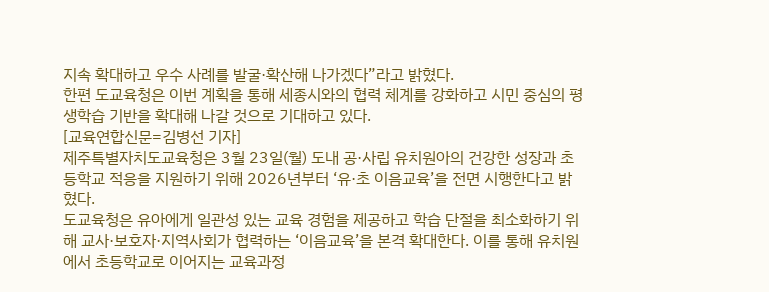지속 확대하고 우수 사례를 발굴·확산해 나가겠다”라고 밝혔다.
한편 도교육청은 이번 계획을 통해 세종시와의 협력 체계를 강화하고 시민 중심의 평생학습 기반을 확대해 나갈 것으로 기대하고 있다.
[교육연합신문=김병선 기자]
제주특별자치도교육청은 3월 23일(월) 도내 공·사립 유치원아의 건강한 성장과 초등학교 적응을 지원하기 위해 2026년부터 ‘유·초 이음교육’을 전면 시행한다고 밝혔다.
도교육청은 유아에게 일관성 있는 교육 경험을 제공하고 학습 단절을 최소화하기 위해 교사·보호자·지역사회가 협력하는 ‘이음교육’을 본격 확대한다. 이를 통해 유치원에서 초등학교로 이어지는 교육과정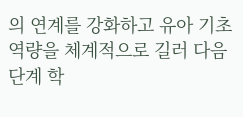의 연계를 강화하고 유아 기초역량을 체계적으로 길러 다음 단계 학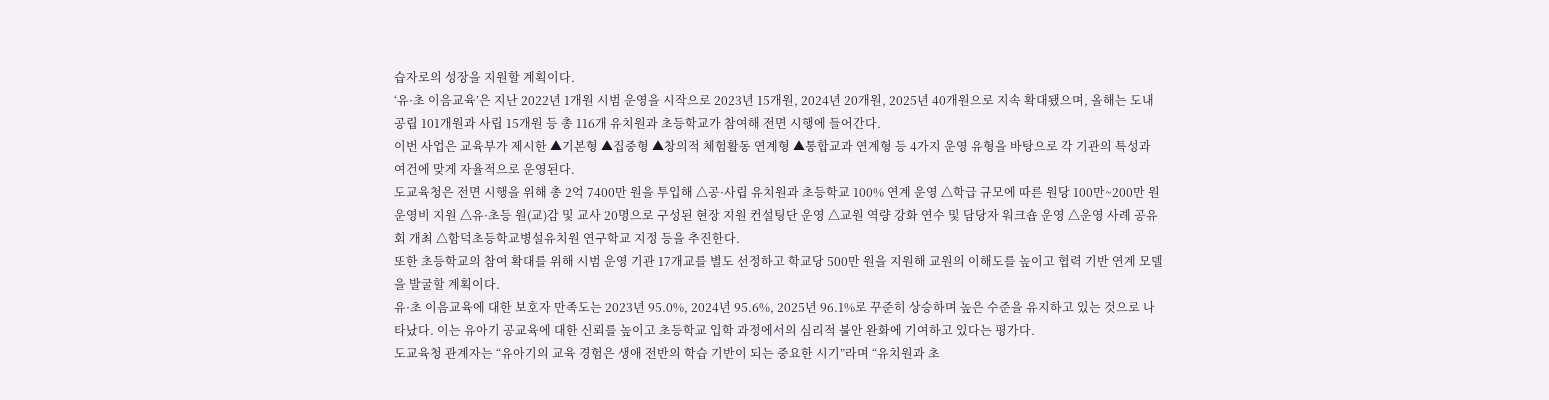습자로의 성장을 지원할 계획이다.
‘유·초 이음교육’은 지난 2022년 1개원 시범 운영을 시작으로 2023년 15개원, 2024년 20개원, 2025년 40개원으로 지속 확대됐으며, 올해는 도내 공립 101개원과 사립 15개원 등 총 116개 유치원과 초등학교가 참여해 전면 시행에 들어간다.
이번 사업은 교육부가 제시한 ▲기본형 ▲집중형 ▲창의적 체험활동 연계형 ▲통합교과 연계형 등 4가지 운영 유형을 바탕으로 각 기관의 특성과 여건에 맞게 자율적으로 운영된다.
도교육청은 전면 시행을 위해 총 2억 7400만 원을 투입해 △공·사립 유치원과 초등학교 100% 연계 운영 △학급 규모에 따른 원당 100만~200만 원 운영비 지원 △유·초등 원(교)감 및 교사 20명으로 구성된 현장 지원 컨설팅단 운영 △교원 역량 강화 연수 및 담당자 워크숍 운영 △운영 사례 공유회 개최 △함덕초등학교병설유치원 연구학교 지정 등을 추진한다.
또한 초등학교의 참여 확대를 위해 시범 운영 기관 17개교를 별도 선정하고 학교당 500만 원을 지원해 교원의 이해도를 높이고 협력 기반 연계 모델을 발굴할 계획이다.
유·초 이음교육에 대한 보호자 만족도는 2023년 95.0%, 2024년 95.6%, 2025년 96.1%로 꾸준히 상승하며 높은 수준을 유지하고 있는 것으로 나타났다. 이는 유아기 공교육에 대한 신뢰를 높이고 초등학교 입학 과정에서의 심리적 불안 완화에 기여하고 있다는 평가다.
도교육청 관계자는 “유아기의 교육 경험은 생애 전반의 학습 기반이 되는 중요한 시기”라며 “유치원과 초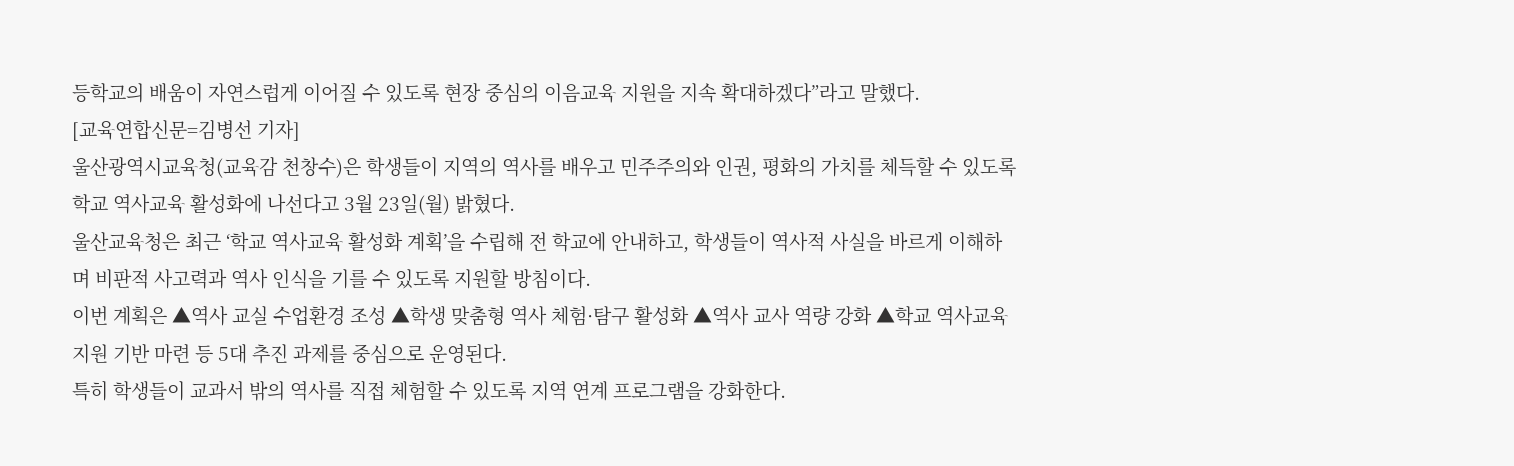등학교의 배움이 자연스럽게 이어질 수 있도록 현장 중심의 이음교육 지원을 지속 확대하겠다”라고 말했다.
[교육연합신문=김병선 기자]
울산광역시교육청(교육감 천창수)은 학생들이 지역의 역사를 배우고 민주주의와 인권, 평화의 가치를 체득할 수 있도록 학교 역사교육 활성화에 나선다고 3월 23일(월) 밝혔다.
울산교육청은 최근 ‘학교 역사교육 활성화 계획’을 수립해 전 학교에 안내하고, 학생들이 역사적 사실을 바르게 이해하며 비판적 사고력과 역사 인식을 기를 수 있도록 지원할 방침이다.
이번 계획은 ▲역사 교실 수업환경 조성 ▲학생 맞춤형 역사 체험·탐구 활성화 ▲역사 교사 역량 강화 ▲학교 역사교육 지원 기반 마련 등 5대 추진 과제를 중심으로 운영된다.
특히 학생들이 교과서 밖의 역사를 직접 체험할 수 있도록 지역 연계 프로그램을 강화한다.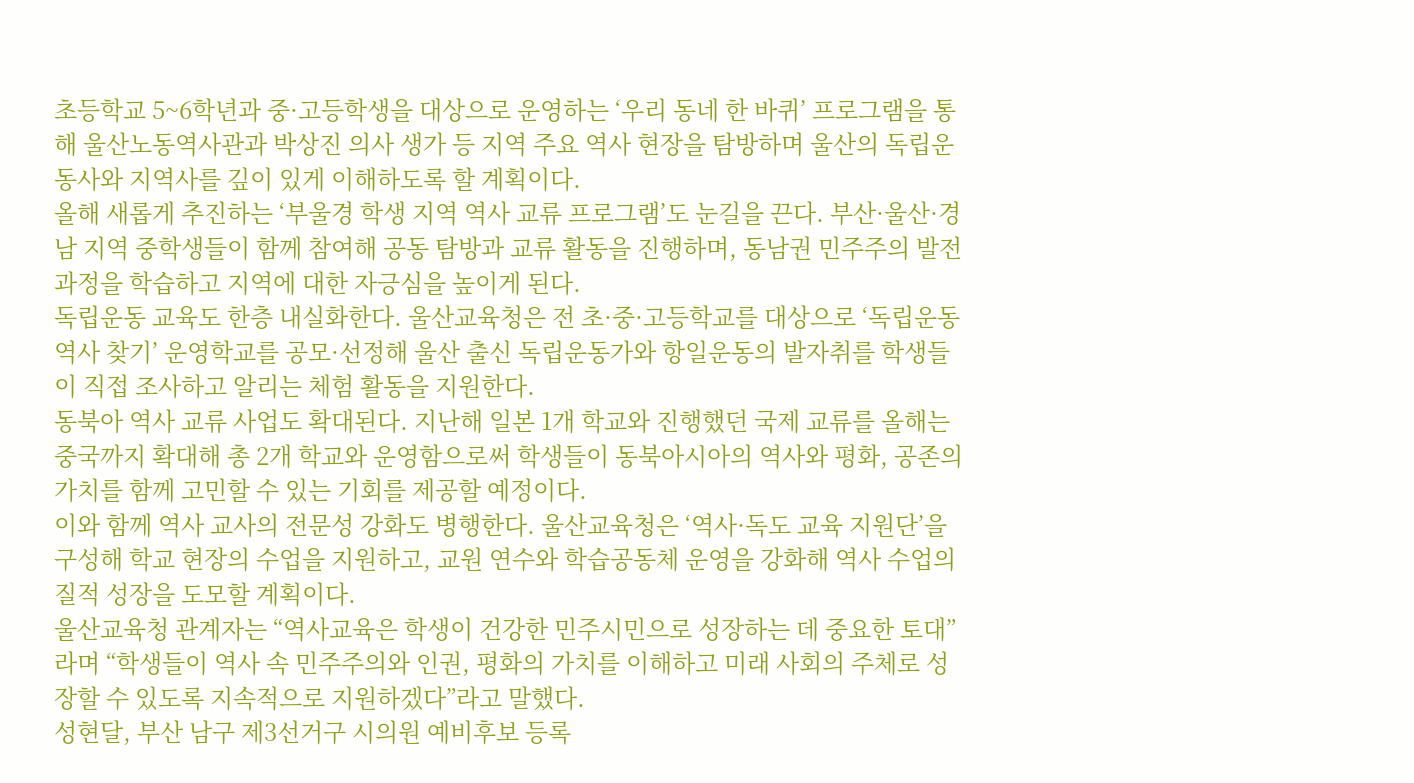초등학교 5~6학년과 중·고등학생을 대상으로 운영하는 ‘우리 동네 한 바퀴’ 프로그램을 통해 울산노동역사관과 박상진 의사 생가 등 지역 주요 역사 현장을 탐방하며 울산의 독립운동사와 지역사를 깊이 있게 이해하도록 할 계획이다.
올해 새롭게 추진하는 ‘부울경 학생 지역 역사 교류 프로그램’도 눈길을 끈다. 부산·울산·경남 지역 중학생들이 함께 참여해 공동 탐방과 교류 활동을 진행하며, 동남권 민주주의 발전 과정을 학습하고 지역에 대한 자긍심을 높이게 된다.
독립운동 교육도 한층 내실화한다. 울산교육청은 전 초·중·고등학교를 대상으로 ‘독립운동 역사 찾기’ 운영학교를 공모·선정해 울산 출신 독립운동가와 항일운동의 발자취를 학생들이 직접 조사하고 알리는 체험 활동을 지원한다.
동북아 역사 교류 사업도 확대된다. 지난해 일본 1개 학교와 진행했던 국제 교류를 올해는 중국까지 확대해 총 2개 학교와 운영함으로써 학생들이 동북아시아의 역사와 평화, 공존의 가치를 함께 고민할 수 있는 기회를 제공할 예정이다.
이와 함께 역사 교사의 전문성 강화도 병행한다. 울산교육청은 ‘역사·독도 교육 지원단’을 구성해 학교 현장의 수업을 지원하고, 교원 연수와 학습공동체 운영을 강화해 역사 수업의 질적 성장을 도모할 계획이다.
울산교육청 관계자는 “역사교육은 학생이 건강한 민주시민으로 성장하는 데 중요한 토대”라며 “학생들이 역사 속 민주주의와 인권, 평화의 가치를 이해하고 미래 사회의 주체로 성장할 수 있도록 지속적으로 지원하겠다”라고 말했다.
성현달, 부산 남구 제3선거구 시의원 예비후보 등록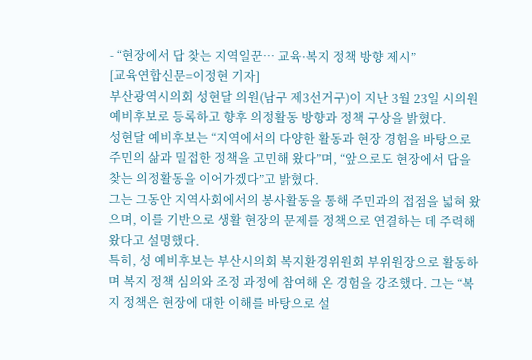- “현장에서 답 찾는 지역일꾼… 교육·복지 정책 방향 제시”
[교육연합신문=이정현 기자]
부산광역시의회 성현달 의원(남구 제3선거구)이 지난 3월 23일 시의원 예비후보로 등록하고 향후 의정활동 방향과 정책 구상을 밝혔다.
성현달 예비후보는 “지역에서의 다양한 활동과 현장 경험을 바탕으로 주민의 삶과 밀접한 정책을 고민해 왔다”며, “앞으로도 현장에서 답을 찾는 의정활동을 이어가겠다”고 밝혔다.
그는 그동안 지역사회에서의 봉사활동을 통해 주민과의 접점을 넓혀 왔으며, 이를 기반으로 생활 현장의 문제를 정책으로 연결하는 데 주력해 왔다고 설명했다.
특히, 성 예비후보는 부산시의회 복지환경위원회 부위원장으로 활동하며 복지 정책 심의와 조정 과정에 참여해 온 경험을 강조했다. 그는 “복지 정책은 현장에 대한 이해를 바탕으로 설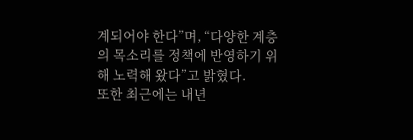계되어야 한다”며, “다양한 계층의 목소리를 정책에 반영하기 위해 노력해 왔다”고 밝혔다.
또한 최근에는 내년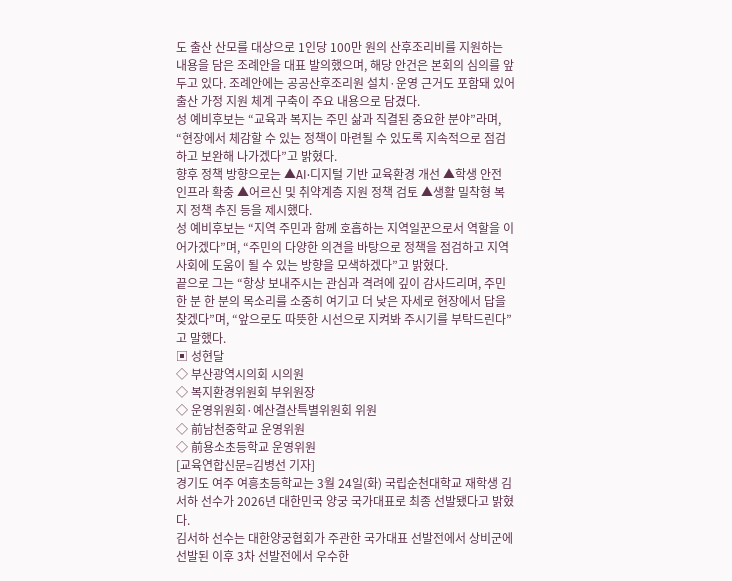도 출산 산모를 대상으로 1인당 100만 원의 산후조리비를 지원하는 내용을 담은 조례안을 대표 발의했으며, 해당 안건은 본회의 심의를 앞두고 있다. 조례안에는 공공산후조리원 설치·운영 근거도 포함돼 있어 출산 가정 지원 체계 구축이 주요 내용으로 담겼다.
성 예비후보는 “교육과 복지는 주민 삶과 직결된 중요한 분야”라며, “현장에서 체감할 수 있는 정책이 마련될 수 있도록 지속적으로 점검하고 보완해 나가겠다”고 밝혔다.
향후 정책 방향으로는 ▲AI·디지털 기반 교육환경 개선 ▲학생 안전 인프라 확충 ▲어르신 및 취약계층 지원 정책 검토 ▲생활 밀착형 복지 정책 추진 등을 제시했다.
성 예비후보는 “지역 주민과 함께 호흡하는 지역일꾼으로서 역할을 이어가겠다”며, “주민의 다양한 의견을 바탕으로 정책을 점검하고 지역 사회에 도움이 될 수 있는 방향을 모색하겠다”고 밝혔다.
끝으로 그는 “항상 보내주시는 관심과 격려에 깊이 감사드리며, 주민 한 분 한 분의 목소리를 소중히 여기고 더 낮은 자세로 현장에서 답을 찾겠다”며, “앞으로도 따뜻한 시선으로 지켜봐 주시기를 부탁드린다”고 말했다.
▣ 성현달
◇ 부산광역시의회 시의원
◇ 복지환경위원회 부위원장
◇ 운영위원회·예산결산특별위원회 위원
◇ 前남천중학교 운영위원
◇ 前용소초등학교 운영위원
[교육연합신문=김병선 기자]
경기도 여주 여흥초등학교는 3월 24일(화) 국립순천대학교 재학생 김서하 선수가 2026년 대한민국 양궁 국가대표로 최종 선발됐다고 밝혔다.
김서하 선수는 대한양궁협회가 주관한 국가대표 선발전에서 상비군에 선발된 이후 3차 선발전에서 우수한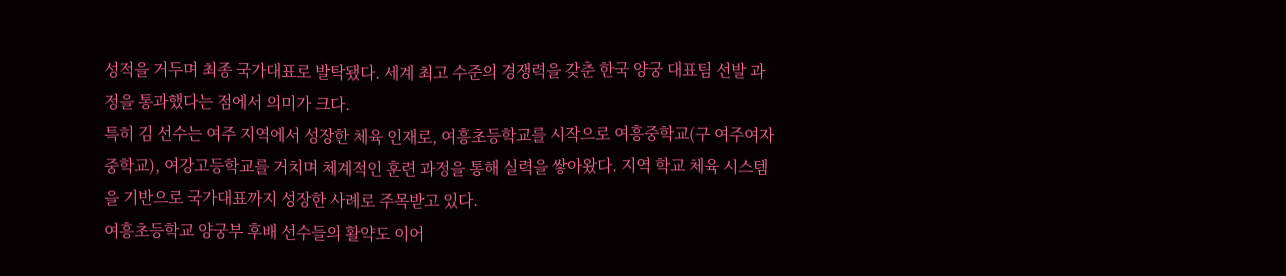성적을 거두며 최종 국가대표로 발탁됐다. 세계 최고 수준의 경쟁력을 갖춘 한국 양궁 대표팀 선발 과정을 통과했다는 점에서 의미가 크다.
특히 김 선수는 여주 지역에서 성장한 체육 인재로, 여흥초등학교를 시작으로 여흥중학교(구 여주여자중학교), 여강고등학교를 거치며 체계적인 훈련 과정을 통해 실력을 쌓아왔다. 지역 학교 체육 시스템을 기반으로 국가대표까지 성장한 사례로 주목받고 있다.
여흥초등학교 양궁부 후배 선수들의 활약도 이어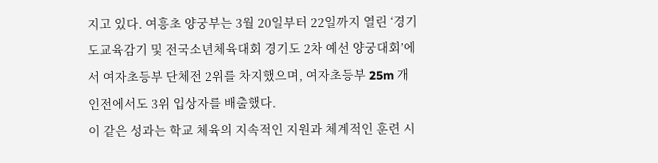지고 있다. 여흥초 양궁부는 3월 20일부터 22일까지 열린 ‘경기도교육감기 및 전국소년체육대회 경기도 2차 예선 양궁대회’에서 여자초등부 단체전 2위를 차지했으며, 여자초등부 25m 개인전에서도 3위 입상자를 배출했다.
이 같은 성과는 학교 체육의 지속적인 지원과 체계적인 훈련 시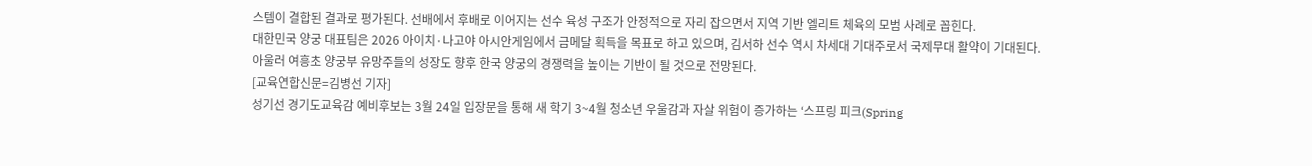스템이 결합된 결과로 평가된다. 선배에서 후배로 이어지는 선수 육성 구조가 안정적으로 자리 잡으면서 지역 기반 엘리트 체육의 모범 사례로 꼽힌다.
대한민국 양궁 대표팀은 2026 아이치·나고야 아시안게임에서 금메달 획득을 목표로 하고 있으며, 김서하 선수 역시 차세대 기대주로서 국제무대 활약이 기대된다. 아울러 여흥초 양궁부 유망주들의 성장도 향후 한국 양궁의 경쟁력을 높이는 기반이 될 것으로 전망된다.
[교육연합신문=김병선 기자]
성기선 경기도교육감 예비후보는 3월 24일 입장문을 통해 새 학기 3~4월 청소년 우울감과 자살 위험이 증가하는 ‘스프링 피크(Spring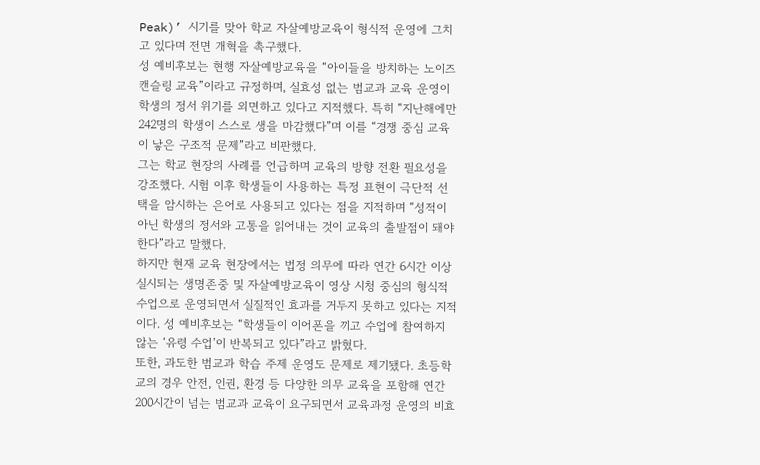Peak)’ 시기를 맞아 학교 자살예방교육이 형식적 운영에 그치고 있다며 전면 개혁을 촉구했다.
성 예비후보는 현행 자살예방교육을 “아이들을 방치하는 노이즈 캔슬링 교육”이라고 규정하며, 실효성 없는 범교과 교육 운영이 학생의 정서 위기를 외면하고 있다고 지적했다. 특히 “지난해에만 242명의 학생이 스스로 생을 마감했다”며 이를 “경쟁 중심 교육이 낳은 구조적 문제”라고 비판했다.
그는 학교 현장의 사례를 언급하며 교육의 방향 전환 필요성을 강조했다. 시험 이후 학생들이 사용하는 특정 표현이 극단적 선택을 암시하는 은어로 사용되고 있다는 점을 지적하며 “성적이 아닌 학생의 정서와 고통을 읽어내는 것이 교육의 출발점이 돼야 한다”라고 말했다.
하지만 현재 교육 현장에서는 법정 의무에 따라 연간 6시간 이상 실시되는 생명존중 및 자살예방교육이 영상 시청 중심의 형식적 수업으로 운영되면서 실질적인 효과를 거두지 못하고 있다는 지적이다. 성 예비후보는 “학생들이 이어폰을 끼고 수업에 참여하지 않는 ‘유령 수업’이 반복되고 있다”라고 밝혔다.
또한, 과도한 범교과 학습 주제 운영도 문제로 제기됐다. 초등학교의 경우 안전, 인권, 환경 등 다양한 의무 교육을 포함해 연간 200시간이 넘는 범교과 교육이 요구되면서 교육과정 운영의 비효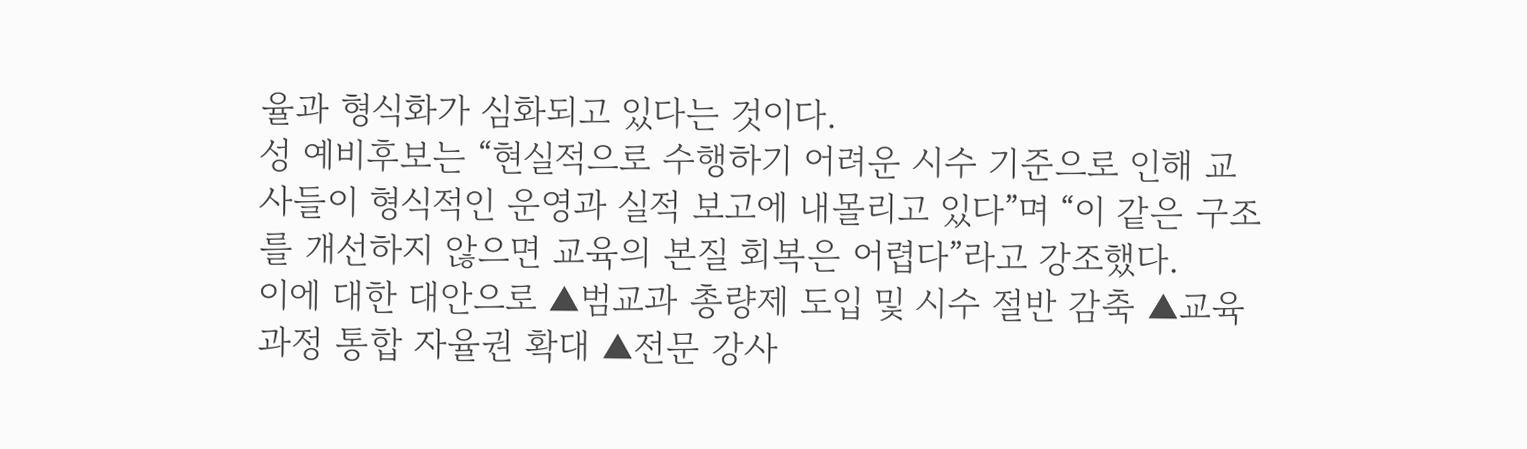율과 형식화가 심화되고 있다는 것이다.
성 예비후보는 “현실적으로 수행하기 어려운 시수 기준으로 인해 교사들이 형식적인 운영과 실적 보고에 내몰리고 있다”며 “이 같은 구조를 개선하지 않으면 교육의 본질 회복은 어렵다”라고 강조했다.
이에 대한 대안으로 ▲범교과 총량제 도입 및 시수 절반 감축 ▲교육과정 통합 자율권 확대 ▲전문 강사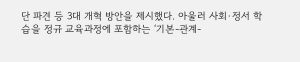단 파견 등 3대 개혁 방안을 제시했다. 아울러 사회·정서 학습을 정규 교육과정에 포함하는 ‘기본-관계-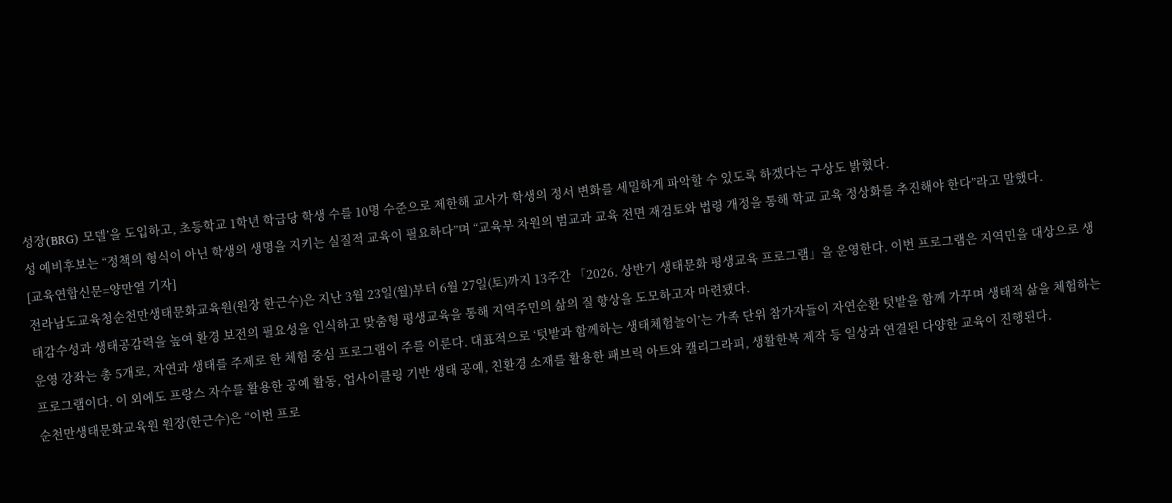성장(BRG) 모델’을 도입하고, 초등학교 1학년 학급당 학생 수를 10명 수준으로 제한해 교사가 학생의 정서 변화를 세밀하게 파악할 수 있도록 하겠다는 구상도 밝혔다.
성 예비후보는 “정책의 형식이 아닌 학생의 생명을 지키는 실질적 교육이 필요하다”며 “교육부 차원의 범교과 교육 전면 재검토와 법령 개정을 통해 학교 교육 정상화를 추진해야 한다”라고 말했다.
[교육연합신문=양만열 기자]
전라남도교육청순천만생태문화교육원(원장 한근수)은 지난 3월 23일(월)부터 6월 27일(토)까지 13주간 「2026. 상반기 생태문화 평생교육 프로그램」을 운영한다. 이번 프로그램은 지역민을 대상으로 생태감수성과 생태공감력을 높여 환경 보전의 필요성을 인식하고 맞춤형 평생교육을 통해 지역주민의 삶의 질 향상을 도모하고자 마련됐다.
운영 강좌는 총 5개로, 자연과 생태를 주제로 한 체험 중심 프로그램이 주를 이룬다. 대표적으로 ‘텃밭과 함께하는 생태체험놀이’는 가족 단위 참가자들이 자연순환 텃밭을 함께 가꾸며 생태적 삶을 체험하는 프로그램이다. 이 외에도 프랑스 자수를 활용한 공예 활동, 업사이클링 기반 생태 공예, 친환경 소재를 활용한 패브릭 아트와 캘리그라피, 생활한복 제작 등 일상과 연결된 다양한 교육이 진행된다.
순천만생태문화교육원 원장(한근수)은 “이번 프로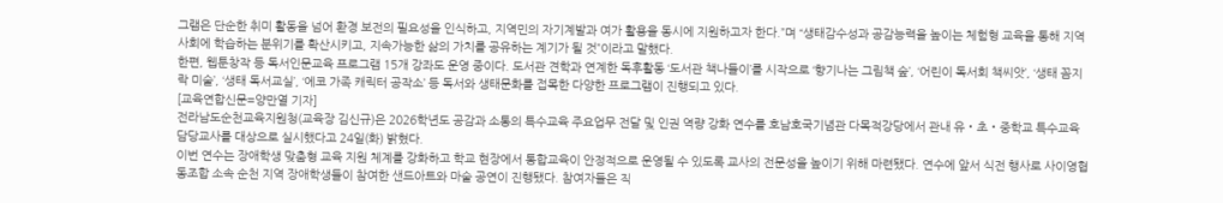그램은 단순한 취미 활동을 넘어 환경 보전의 필요성을 인식하고, 지역민의 자기계발과 여가 활용을 동시에 지원하고자 한다.”며 “생태감수성과 공감능력을 높이는 체험형 교육을 통해 지역사회에 학습하는 분위기를 확산시키고, 지속가능한 삶의 가치를 공유하는 계기가 될 것”이라고 말했다.
한편, 웹툰창작 등 독서인문교육 프로그램 15개 강좌도 운영 중이다. 도서관 견학과 연계한 독후활동 ‘도서관 책나들이’를 시작으로 ‘향기나는 그림책 숲’, ‘어린이 독서회 책씨앗’, ‘생태 꼼지락 미술’, ‘생태 독서교실’, ‘에코 가족 캐릭터 공작소’ 등 독서와 생태문화를 접목한 다양한 프로그램이 진행되고 있다.
[교육연합신문=양만열 기자]
전라남도순천교육지원청(교육장 김신규)은 2026학년도 공감과 소통의 특수교육 주요업무 전달 및 인권 역량 강화 연수를 호남호국기념관 다목적강당에서 관내 유‧초‧중학교 특수교육 담당교사를 대상으로 실시했다고 24일(화) 밝혔다.
이번 연수는 장애학생 맞춤형 교육 지원 체계를 강화하고 학교 현장에서 통합교육이 안정적으로 운영될 수 있도록 교사의 전문성을 높이기 위해 마련됐다. 연수에 앞서 식전 행사로 사이영협동조합 소속 순천 지역 장애학생들이 참여한 샌드아트와 마술 공연이 진행됐다. 참여자들은 직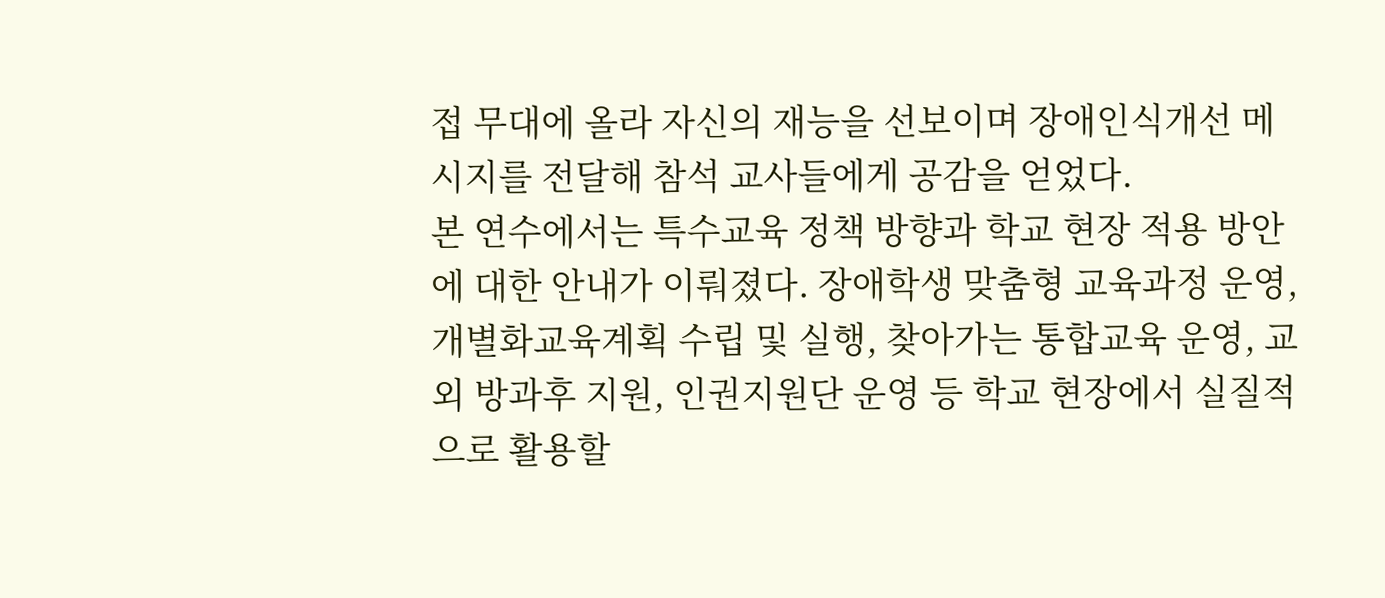접 무대에 올라 자신의 재능을 선보이며 장애인식개선 메시지를 전달해 참석 교사들에게 공감을 얻었다.
본 연수에서는 특수교육 정책 방향과 학교 현장 적용 방안에 대한 안내가 이뤄졌다. 장애학생 맞춤형 교육과정 운영, 개별화교육계획 수립 및 실행, 찾아가는 통합교육 운영, 교외 방과후 지원, 인권지원단 운영 등 학교 현장에서 실질적으로 활용할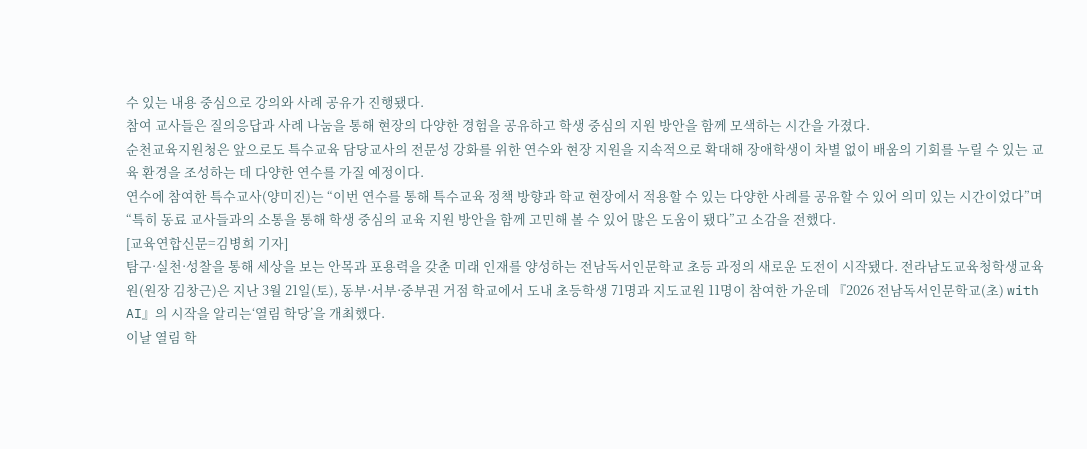수 있는 내용 중심으로 강의와 사례 공유가 진행됐다.
참여 교사들은 질의응답과 사례 나눔을 통해 현장의 다양한 경험을 공유하고 학생 중심의 지원 방안을 함께 모색하는 시간을 가졌다.
순천교육지원청은 앞으로도 특수교육 담당교사의 전문성 강화를 위한 연수와 현장 지원을 지속적으로 확대해 장애학생이 차별 없이 배움의 기회를 누릴 수 있는 교육 환경을 조성하는 데 다양한 연수를 가질 예정이다.
연수에 참여한 특수교사(양미진)는 “이번 연수를 통해 특수교육 정책 방향과 학교 현장에서 적용할 수 있는 다양한 사례를 공유할 수 있어 의미 있는 시간이었다”며 “특히 동료 교사들과의 소통을 통해 학생 중심의 교육 지원 방안을 함께 고민해 볼 수 있어 많은 도움이 됐다”고 소감을 전했다.
[교육연합신문=김병희 기자]
탐구·실천·성찰을 통해 세상을 보는 안목과 포용력을 갖춘 미래 인재를 양성하는 전남독서인문학교 초등 과정의 새로운 도전이 시작됐다. 전라남도교육청학생교육원(원장 김창근)은 지난 3월 21일(토), 동부·서부·중부권 거점 학교에서 도내 초등학생 71명과 지도교원 11명이 참여한 가운데 『2026 전남독서인문학교(초) with AI』의 시작을 알리는‘열림 학당’을 개최했다.
이날 열림 학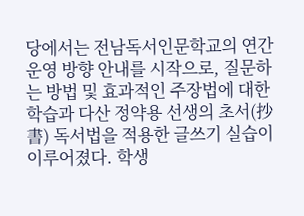당에서는 전남독서인문학교의 연간 운영 방향 안내를 시작으로, 질문하는 방법 및 효과적인 주장법에 대한 학습과 다산 정약용 선생의 초서(抄書) 독서법을 적용한 글쓰기 실습이 이루어졌다. 학생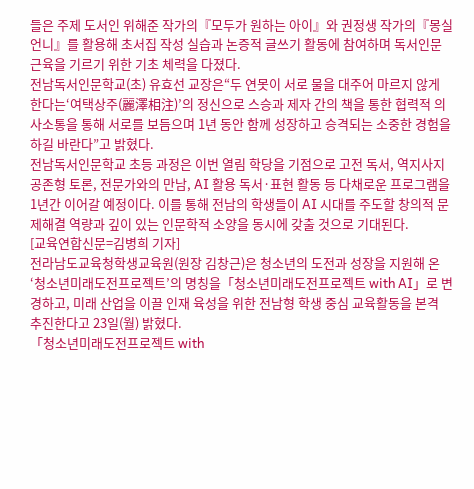들은 주제 도서인 위해준 작가의『모두가 원하는 아이』와 권정생 작가의『몽실언니』를 활용해 초서집 작성 실습과 논증적 글쓰기 활동에 참여하며 독서인문근육을 기르기 위한 기초 체력을 다졌다.
전남독서인문학교(초) 유효선 교장은“두 연못이 서로 물을 대주어 마르지 않게 한다는‘여택상주(麗澤相注)’의 정신으로 스승과 제자 간의 책을 통한 협력적 의사소통을 통해 서로를 보듬으며 1년 동안 함께 성장하고 승격되는 소중한 경험을 하길 바란다”고 밝혔다.
전남독서인문학교 초등 과정은 이번 열림 학당을 기점으로 고전 독서, 역지사지 공존형 토론, 전문가와의 만남, AI 활용 독서·표현 활동 등 다채로운 프로그램을 1년간 이어갈 예정이다. 이를 통해 전남의 학생들이 AI 시대를 주도할 창의적 문제해결 역량과 깊이 있는 인문학적 소양을 동시에 갖출 것으로 기대된다.
[교육연합신문=김병희 기자]
전라남도교육청학생교육원(원장 김창근)은 청소년의 도전과 성장을 지원해 온 ‘청소년미래도전프로젝트’의 명칭을「청소년미래도전프로젝트 with AI」로 변경하고, 미래 산업을 이끌 인재 육성을 위한 전남형 학생 중심 교육활동을 본격 추진한다고 23일(월) 밝혔다.
「청소년미래도전프로젝트 with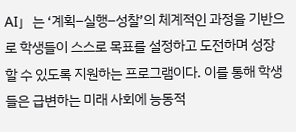AI」는 ‘계획–실행–성찰’의 체계적인 과정을 기반으로 학생들이 스스로 목표를 설정하고 도전하며 성장할 수 있도록 지원하는 프로그램이다. 이를 통해 학생들은 급변하는 미래 사회에 능동적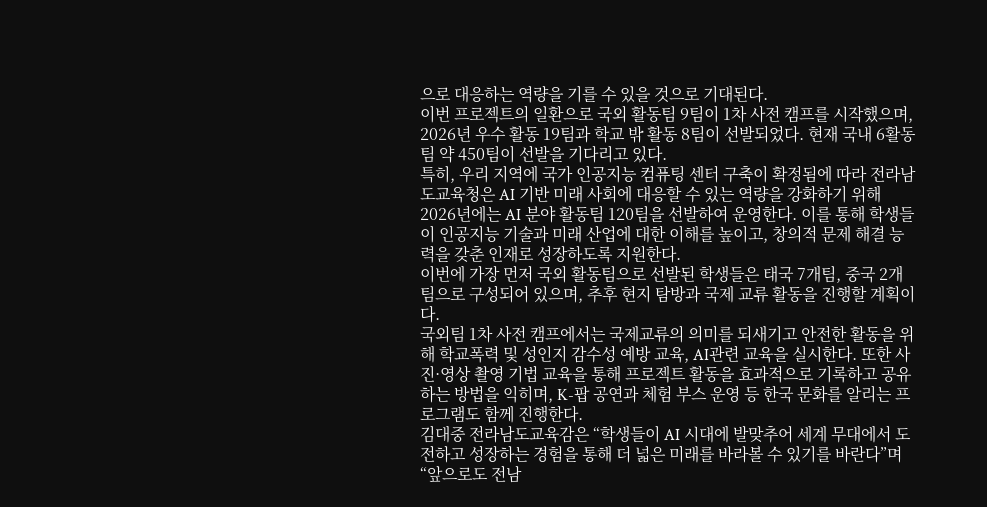으로 대응하는 역량을 기를 수 있을 것으로 기대된다.
이번 프로젝트의 일환으로 국외 활동팀 9팀이 1차 사전 캠프를 시작했으며, 2026년 우수 활동 19팀과 학교 밖 활동 8팀이 선발되었다. 현재 국내 6활동팀 약 450팀이 선발을 기다리고 있다.
특히, 우리 지역에 국가 인공지능 컴퓨팅 센터 구축이 확정됨에 따라 전라남도교육청은 AI 기반 미래 사회에 대응할 수 있는 역량을 강화하기 위해 2026년에는 AI 분야 활동팀 120팀을 선발하여 운영한다. 이를 통해 학생들이 인공지능 기술과 미래 산업에 대한 이해를 높이고, 창의적 문제 해결 능력을 갖춘 인재로 성장하도록 지원한다.
이번에 가장 먼저 국외 활동팀으로 선발된 학생들은 태국 7개팀, 중국 2개팀으로 구성되어 있으며, 추후 현지 탐방과 국제 교류 활동을 진행할 계획이다.
국외팀 1차 사전 캠프에서는 국제교류의 의미를 되새기고 안전한 활동을 위해 학교폭력 및 성인지 감수성 예방 교육, AI관련 교육을 실시한다. 또한 사진·영상 촬영 기법 교육을 통해 프로젝트 활동을 효과적으로 기록하고 공유하는 방법을 익히며, K-팝 공연과 체험 부스 운영 등 한국 문화를 알리는 프로그램도 함께 진행한다.
김대중 전라남도교육감은 “학생들이 AI 시대에 발맞추어 세계 무대에서 도전하고 성장하는 경험을 통해 더 넓은 미래를 바라볼 수 있기를 바란다”며 “앞으로도 전남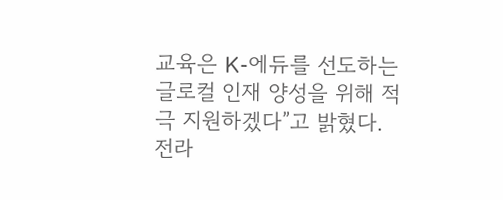교육은 K-에듀를 선도하는 글로컬 인재 양성을 위해 적극 지원하겠다”고 밝혔다.
전라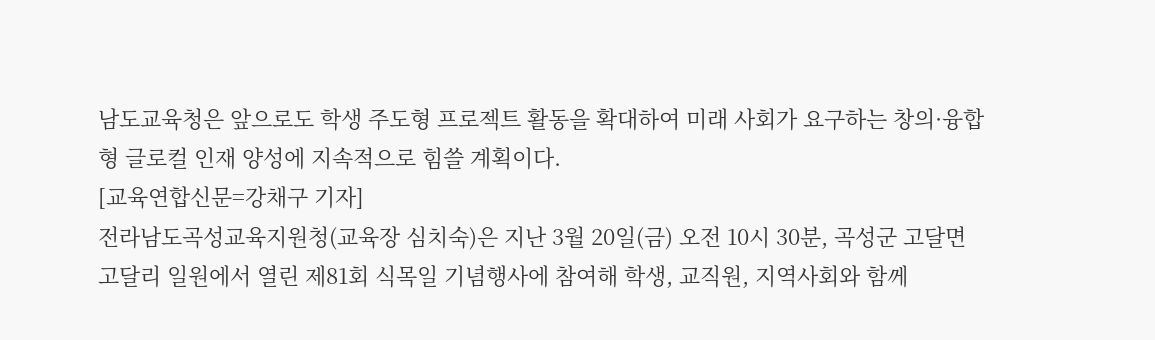남도교육청은 앞으로도 학생 주도형 프로젝트 활동을 확대하여 미래 사회가 요구하는 창의·융합형 글로컬 인재 양성에 지속적으로 힘쓸 계획이다.
[교육연합신문=강채구 기자]
전라남도곡성교육지원청(교육장 심치숙)은 지난 3월 20일(금) 오전 10시 30분, 곡성군 고달면 고달리 일원에서 열린 제81회 식목일 기념행사에 참여해 학생, 교직원, 지역사회와 함께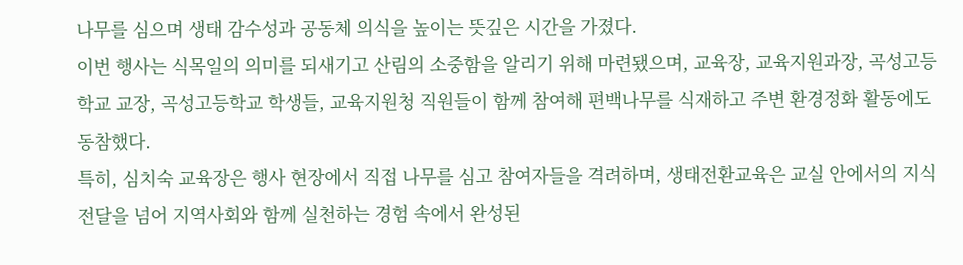나무를 심으며 생태 감수성과 공동체 의식을 높이는 뜻깊은 시간을 가졌다.
이번 행사는 식목일의 의미를 되새기고 산림의 소중함을 알리기 위해 마련됐으며, 교육장, 교육지원과장, 곡성고등학교 교장, 곡성고등학교 학생들, 교육지원청 직원들이 함께 참여해 편백나무를 식재하고 주변 환경정화 활동에도 동참했다.
특히, 심치숙 교육장은 행사 현장에서 직접 나무를 심고 참여자들을 격려하며, 생태전환교육은 교실 안에서의 지식 전달을 넘어 지역사회와 함께 실천하는 경험 속에서 완성된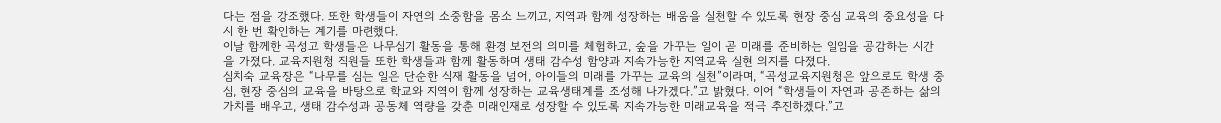다는 점을 강조했다. 또한 학생들이 자연의 소중함을 몸소 느끼고, 지역과 함께 성장하는 배움을 실천할 수 있도록 현장 중심 교육의 중요성을 다시 한 번 확인하는 계기를 마련했다.
이날 함께한 곡성고 학생들은 나무심기 활동을 통해 환경 보전의 의미를 체험하고, 숲을 가꾸는 일이 곧 미래를 준비하는 일임을 공감하는 시간을 가졌다. 교육지원청 직원들 또한 학생들과 함께 활동하며 생태 감수성 함양과 지속가능한 지역교육 실현 의지를 다졌다.
심치숙 교육장은 “나무를 심는 일은 단순한 식재 활동을 넘어, 아이들의 미래를 가꾸는 교육의 실천”이라며, “곡성교육지원청은 앞으로도 학생 중심, 현장 중심의 교육을 바탕으로 학교와 지역이 함께 성장하는 교육생태계를 조성해 나가겠다.”고 밝혔다. 이어 “학생들이 자연과 공존하는 삶의 가치를 배우고, 생태 감수성과 공동체 역량을 갖춘 미래인재로 성장할 수 있도록 지속가능한 미래교육을 적극 추진하겠다.”고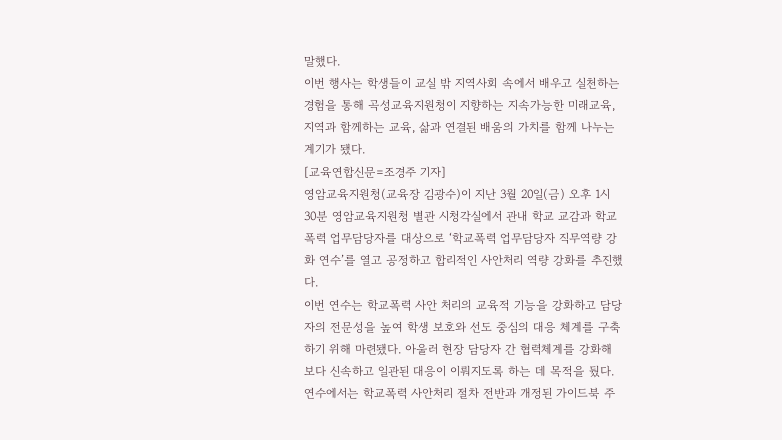말했다.
이번 행사는 학생들이 교실 밖 지역사회 속에서 배우고 실천하는 경험을 통해 곡성교육지원청이 지향하는 지속가능한 미래교육, 지역과 함께하는 교육, 삶과 연결된 배움의 가치를 함께 나누는 계기가 됐다.
[교육연합신문=조경주 기자]
영암교육지원청(교육장 김광수)이 지난 3월 20일(금) 오후 1시 30분 영암교육지원청 별관 시청각실에서 관내 학교 교감과 학교폭력 업무담당자를 대상으로 ‘학교폭력 업무담당자 직무역량 강화 연수’를 열고 공정하고 합리적인 사안처리 역량 강화를 추진했다.
이번 연수는 학교폭력 사안 처리의 교육적 기능을 강화하고 담당자의 전문성을 높여 학생 보호와 선도 중심의 대응 체계를 구축하기 위해 마련됐다. 아울러 현장 담당자 간 협력체계를 강화해 보다 신속하고 일관된 대응이 이뤄지도록 하는 데 목적을 뒀다.
연수에서는 학교폭력 사안처리 절차 전반과 개정된 가이드북 주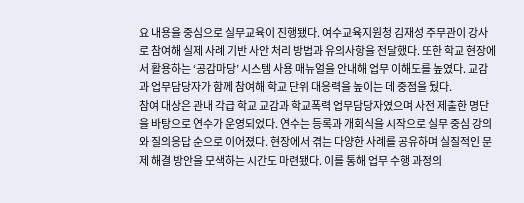요 내용을 중심으로 실무교육이 진행됐다. 여수교육지원청 김재성 주무관이 강사로 참여해 실제 사례 기반 사안 처리 방법과 유의사항을 전달했다. 또한 학교 현장에서 활용하는 ‘공감마당’ 시스템 사용 매뉴얼을 안내해 업무 이해도를 높였다. 교감과 업무담당자가 함께 참여해 학교 단위 대응력을 높이는 데 중점을 뒀다.
참여 대상은 관내 각급 학교 교감과 학교폭력 업무담당자였으며 사전 제출한 명단을 바탕으로 연수가 운영되었다. 연수는 등록과 개회식을 시작으로 실무 중심 강의와 질의응답 순으로 이어졌다. 현장에서 겪는 다양한 사례를 공유하며 실질적인 문제 해결 방안을 모색하는 시간도 마련됐다. 이를 통해 업무 수행 과정의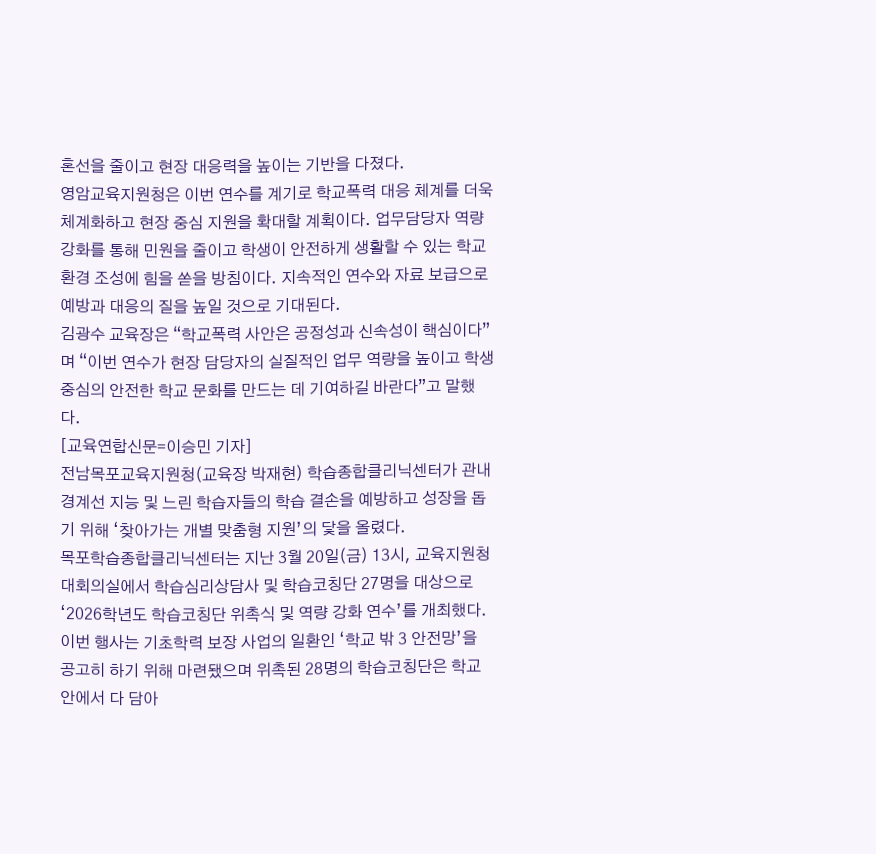혼선을 줄이고 현장 대응력을 높이는 기반을 다졌다.
영암교육지원청은 이번 연수를 계기로 학교폭력 대응 체계를 더욱 체계화하고 현장 중심 지원을 확대할 계획이다. 업무담당자 역량 강화를 통해 민원을 줄이고 학생이 안전하게 생활할 수 있는 학교 환경 조성에 힘을 쏟을 방침이다. 지속적인 연수와 자료 보급으로 예방과 대응의 질을 높일 것으로 기대된다.
김광수 교육장은 “학교폭력 사안은 공정성과 신속성이 핵심이다”며 “이번 연수가 현장 담당자의 실질적인 업무 역량을 높이고 학생 중심의 안전한 학교 문화를 만드는 데 기여하길 바란다”고 말했다.
[교육연합신문=이승민 기자]
전남목포교육지원청(교육장 박재현) 학습종합클리닉센터가 관내 경계선 지능 및 느린 학습자들의 학습 결손을 예방하고 성장을 돕기 위해 ‘찾아가는 개별 맞춤형 지원’의 닻을 올렸다.
목포학습종합클리닉센터는 지난 3월 20일(금) 13시, 교육지원청 대회의실에서 학습심리상담사 및 학습코칭단 27명을 대상으로 ‘2026학년도 학습코칭단 위촉식 및 역량 강화 연수’를 개최했다. 이번 행사는 기초학력 보장 사업의 일환인 ‘학교 밖 3 안전망’을 공고히 하기 위해 마련됐으며 위촉된 28명의 학습코칭단은 학교 안에서 다 담아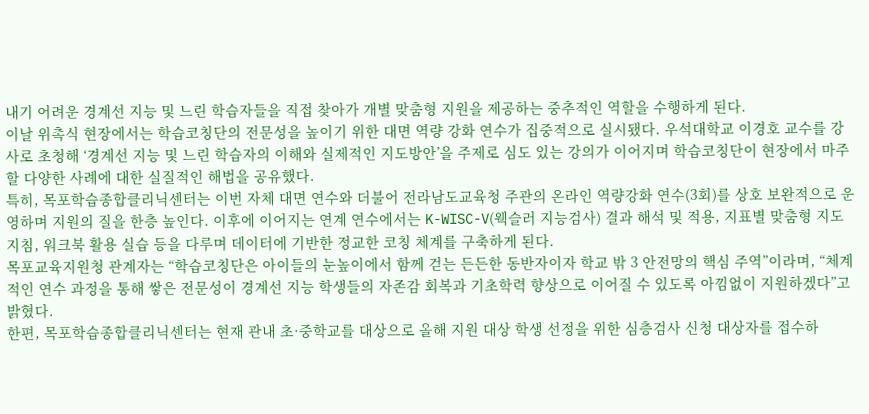내기 어려운 경계선 지능 및 느린 학습자들을 직접 찾아가 개별 맞춤형 지원을 제공하는 중추적인 역할을 수행하게 된다.
이날 위촉식 현장에서는 학습코칭단의 전문성을 높이기 위한 대면 역량 강화 연수가 집중적으로 실시됐다. 우석대학교 이경호 교수를 강사로 초청해 ‘경계선 지능 및 느린 학습자의 이해와 실제적인 지도방안’을 주제로 심도 있는 강의가 이어지며 학습코칭단이 현장에서 마주할 다양한 사례에 대한 실질적인 해법을 공유했다.
특히, 목포학습종합클리닉센터는 이번 자체 대면 연수와 더불어 전라남도교육청 주관의 온라인 역량강화 연수(3회)를 상호 보완적으로 운영하며 지원의 질을 한층 높인다. 이후에 이어지는 연계 연수에서는 K-WISC-V(웩슬러 지능검사) 결과 해석 및 적용, 지표별 맞춤형 지도 지침, 워크북 활용 실습 등을 다루며 데이터에 기반한 정교한 코칭 체계를 구축하게 된다.
목포교육지원청 관계자는 “학습코칭단은 아이들의 눈높이에서 함께 걷는 든든한 동반자이자 학교 밖 3 안전망의 핵심 주역”이라며, “체계적인 연수 과정을 통해 쌓은 전문성이 경계선 지능 학생들의 자존감 회복과 기초학력 향상으로 이어질 수 있도록 아낌없이 지원하겠다”고 밝혔다.
한편, 목포학습종합클리닉센터는 현재 관내 초·중학교를 대상으로 올해 지원 대상 학생 선정을 위한 심층검사 신청 대상자를 접수하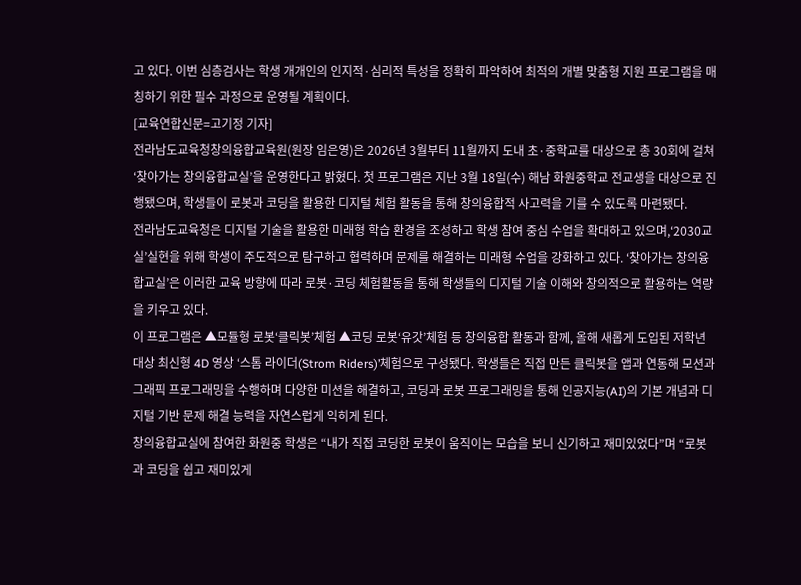고 있다. 이번 심층검사는 학생 개개인의 인지적·심리적 특성을 정확히 파악하여 최적의 개별 맞춤형 지원 프로그램을 매칭하기 위한 필수 과정으로 운영될 계획이다.
[교육연합신문=고기정 기자]
전라남도교육청창의융합교육원(원장 임은영)은 2026년 3월부터 11월까지 도내 초·중학교를 대상으로 총 30회에 걸쳐‘찾아가는 창의융합교실’을 운영한다고 밝혔다. 첫 프로그램은 지난 3월 18일(수) 해남 화원중학교 전교생을 대상으로 진행됐으며, 학생들이 로봇과 코딩을 활용한 디지털 체험 활동을 통해 창의융합적 사고력을 기를 수 있도록 마련됐다.
전라남도교육청은 디지털 기술을 활용한 미래형 학습 환경을 조성하고 학생 참여 중심 수업을 확대하고 있으며,‘2030교실’실현을 위해 학생이 주도적으로 탐구하고 협력하며 문제를 해결하는 미래형 수업을 강화하고 있다. ‘찾아가는 창의융합교실’은 이러한 교육 방향에 따라 로봇·코딩 체험활동을 통해 학생들의 디지털 기술 이해와 창의적으로 활용하는 역량을 키우고 있다.
이 프로그램은 ▲모듈형 로봇‘클릭봇’체험 ▲코딩 로봇‘유갓’체험 등 창의융합 활동과 함께, 올해 새롭게 도입된 저학년 대상 최신형 4D 영상 ‘스톰 라이더(Strom Riders)’체험으로 구성됐다. 학생들은 직접 만든 클릭봇을 앱과 연동해 모션과 그래픽 프로그래밍을 수행하며 다양한 미션을 해결하고, 코딩과 로봇 프로그래밍을 통해 인공지능(AI)의 기본 개념과 디지털 기반 문제 해결 능력을 자연스럽게 익히게 된다.
창의융합교실에 참여한 화원중 학생은 “내가 직접 코딩한 로봇이 움직이는 모습을 보니 신기하고 재미있었다”며 “로봇과 코딩을 쉽고 재미있게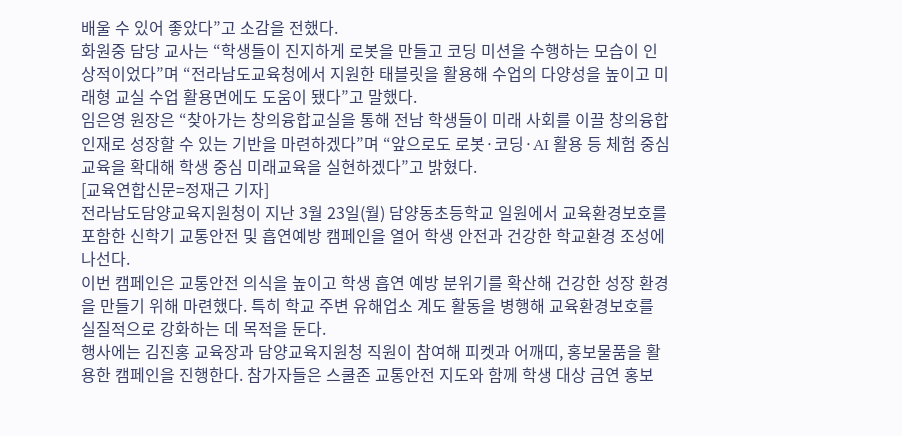배울 수 있어 좋았다”고 소감을 전했다.
화원중 담당 교사는 “학생들이 진지하게 로봇을 만들고 코딩 미션을 수행하는 모습이 인상적이었다”며 “전라남도교육청에서 지원한 태블릿을 활용해 수업의 다양성을 높이고 미래형 교실 수업 활용면에도 도움이 됐다”고 말했다.
임은영 원장은 “찾아가는 창의융합교실을 통해 전남 학생들이 미래 사회를 이끌 창의융합 인재로 성장할 수 있는 기반을 마련하겠다”며 “앞으로도 로봇·코딩·AI 활용 등 체험 중심 교육을 확대해 학생 중심 미래교육을 실현하겠다”고 밝혔다.
[교육연합신문=정재근 기자]
전라남도담양교육지원청이 지난 3월 23일(월) 담양동초등학교 일원에서 교육환경보호를 포함한 신학기 교통안전 및 흡연예방 캠페인을 열어 학생 안전과 건강한 학교환경 조성에 나선다.
이번 캠페인은 교통안전 의식을 높이고 학생 흡연 예방 분위기를 확산해 건강한 성장 환경을 만들기 위해 마련했다. 특히 학교 주변 유해업소 계도 활동을 병행해 교육환경보호를 실질적으로 강화하는 데 목적을 둔다.
행사에는 김진홍 교육장과 담양교육지원청 직원이 참여해 피켓과 어깨띠, 홍보물품을 활용한 캠페인을 진행한다. 참가자들은 스쿨존 교통안전 지도와 함께 학생 대상 금연 홍보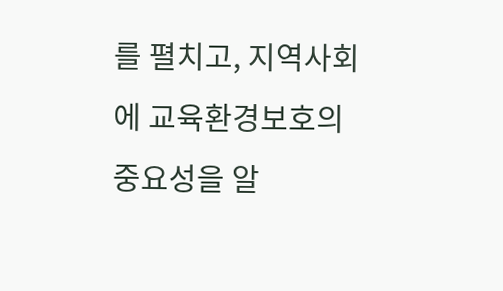를 펼치고, 지역사회에 교육환경보호의 중요성을 알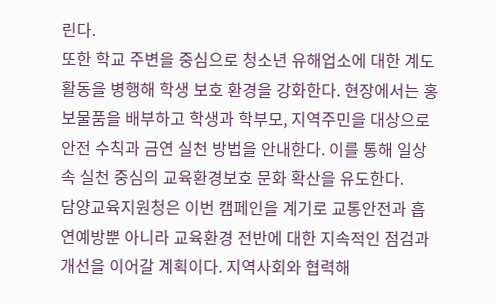린다.
또한 학교 주변을 중심으로 청소년 유해업소에 대한 계도 활동을 병행해 학생 보호 환경을 강화한다. 현장에서는 홍보물품을 배부하고 학생과 학부모, 지역주민을 대상으로 안전 수칙과 금연 실천 방법을 안내한다. 이를 통해 일상 속 실천 중심의 교육환경보호 문화 확산을 유도한다.
담양교육지원청은 이번 캠페인을 계기로 교통안전과 흡연예방뿐 아니라 교육환경 전반에 대한 지속적인 점검과 개선을 이어갈 계획이다. 지역사회와 협력해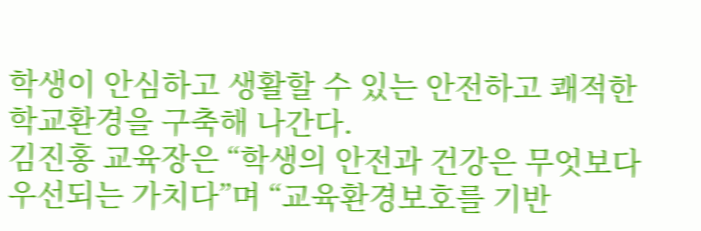학생이 안심하고 생활할 수 있는 안전하고 쾌적한 학교환경을 구축해 나간다.
김진홍 교육장은 “학생의 안전과 건강은 무엇보다 우선되는 가치다”며 “교육환경보호를 기반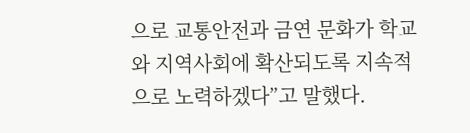으로 교통안전과 금연 문화가 학교와 지역사회에 확산되도록 지속적으로 노력하겠다”고 말했다.